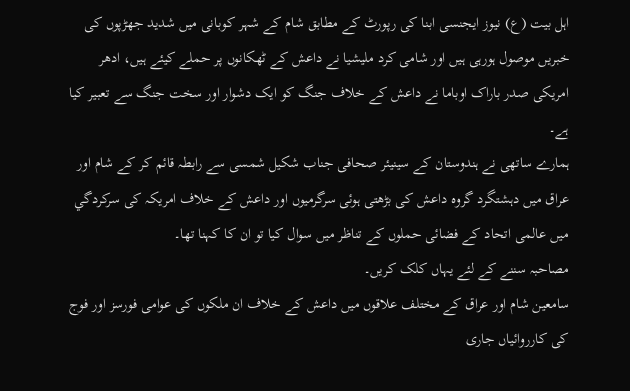اہل بیت (ع) نیوز ایجنسی ابنا کی رپورٹ کے مطابق شام کے شہر کوبانی میں شدید جھڑپوں کی خبریں موصول ہورہی ہیں اور شامی کرد ملیشیا نے داعش کے ٹھکانوں پر حملے کیئے ہیں، ادھر امریکی صدر باراک اوباما نے داعش کے خلاف جنگ کو ایک دشوار اور سخت جنگ سے تعبیر کیا ہے۔
ہمارے ساتھی نے ہندوستان کے سینیئر صحافی جناب شکیل شمسی سے رابطہ قائم کر کے شام اور عراق میں دہشتگرد گروہ داعش کی بڑھتی ہوئی سرگرمیوں اور داعش کے خلاف امریکہ کی سرکردگي میں عالمی اتحاد کے فضائی حملوں کے تناظر میں سوال کیا تو ان کا کہنا تھا۔
مصاحبہ سننے کے لئے یہاں کلک کریں۔
سامعین شام اور عراق کے مختلف علاقوں میں داعش کے خلاف ان ملکوں کی عوامی فورسز اور فوج کی کارروائیاں جاری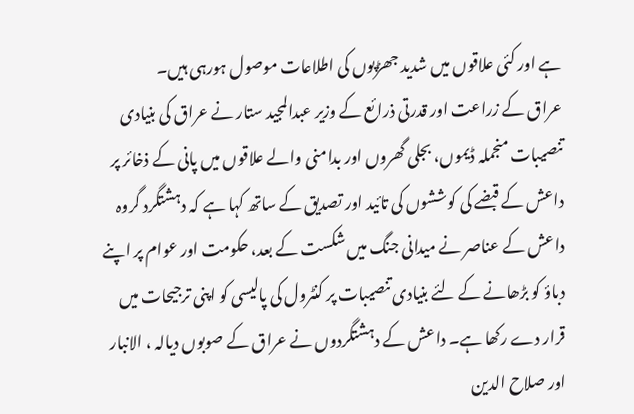ہے اور کئی علاقوں میں شدید جھڑپوں کی اطلاعات موصول ہورہی ہیں۔
عراق کے زراعت اور قدرتی ذرائع کے وزیر عبدالمجید ستار نے عراق کی بنیادی تنصیبات منجملہ ڈیموں، بجلی گھروں اور بدامنی والے علاقوں میں پانی کے ذخائر پر داعش کے قبضے کی کوششوں کی تائید اور تصدیق کے ساتھ کہا ہے کہ دہشتگرد گروہ داعش کے عناصر نے میدانی جنگ میں شکست کے بعد، حکومت اور عوام پر اپنے دباؤ کو بڑھانے کے لئے بنیادی تنصیبات پر کنٹرول کی پالیسی کو اپنی ترجیحات میں قرار دے رکھا ہے۔ داعش کے دہشتگردوں نے عراق کے صوبوں دیالہ ، الانبار اور صلاح الدین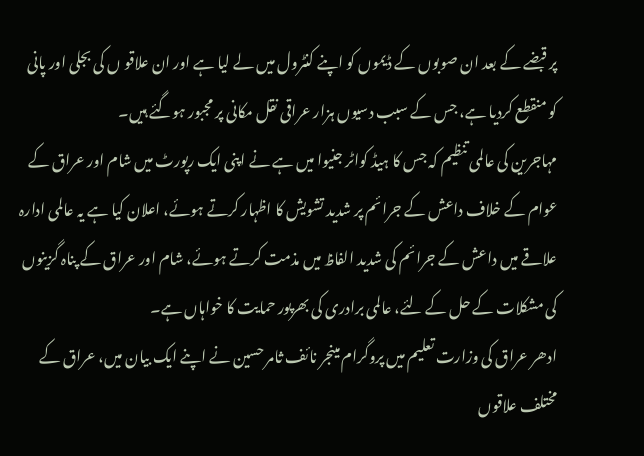پر قبضے کے بعد ان صوبوں کے ڈیموں کو اپنے کنٹرول میں لے لیا ہے اور ان علاقو ں کی بجلی اور پانی کو منقطع کردیا ہے، جس کے سبب دسیوں ہزار عراقی نقل مکانی پر مجبور ہوگئے ہیں۔
مہاجرین کی عالمی تنظیم کہ جس کا ہیڈ کواٹر جنیوا میں ہے نے اپنی ایک رپورٹ میں شام اور عراق کے عوام کے خلاف داعش کے جرائم پر شدید تشویش کا اظہار کرتے ہوئے، اعلان کیا ہے یہ عالمی ادارہ علاقے میں داعش کے جرائم کی شدید الفاظ میں مذمت کرتے ہوئے، شام اور عراق کے پناہ گزینوں کی مشکلات کے حل کے لئے، عالمی برادری کی بھرپور حمایت کا خواہاں ہے۔
ادھر عراق کی وزارت تعلیم میں پروگرام مینجر نائف ثامر حسین نے اپنے ایک بیان میں، عراق کے مختلف علاقوں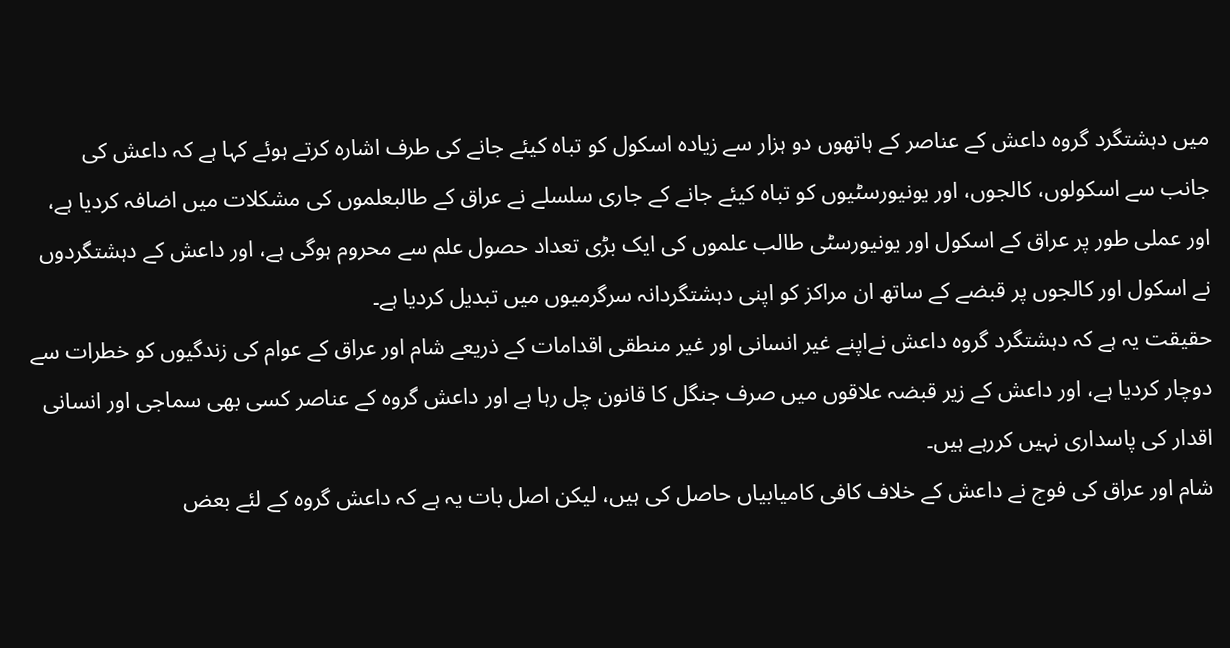میں دہشتگرد گروہ داعش کے عناصر کے ہاتھوں دو ہزار سے زیادہ اسکول کو تباہ کیئے جانے کی طرف اشارہ کرتے ہوئے کہا ہے کہ داعش کی جانب سے اسکولوں، کالجوں، اور یونیورسٹیوں کو تباہ کیئے جانے کے جاری سلسلے نے عراق کے طالبعلموں کی مشکلات میں اضافہ کردیا ہے، اور عملی طور پر عراق کے اسکول اور یونیورسٹی طالب علموں کی ایک بڑی تعداد حصول علم سے محروم ہوگی ہے، اور داعش کے دہشتگردوں نے اسکول اور کالجوں پر قبضے کے ساتھ ان مراکز کو اپنی دہشتگردانہ سرگرمیوں میں تبدیل کردیا ہے۔
حقیقت یہ ہے کہ دہشتگرد گروہ داعش نےاپنے غیر انسانی اور غیر منطقی اقدامات کے ذریعے شام اور عراق کے عوام کی زندگیوں کو خطرات سے دوچار کردیا ہے، اور داعش کے زیر قبضہ علاقوں میں صرف جنگل کا قانون چل رہا ہے اور داعش گروہ کے عناصر کسی بھی سماجی اور انسانی اقدار کی پاسداری نہیں کررہے ہیں۔
شام اور عراق کی فوج نے داعش کے خلاف کافی کامیابیاں حاصل کی ہیں، لیکن اصل بات یہ ہے کہ داعش گروہ کے لئے بعض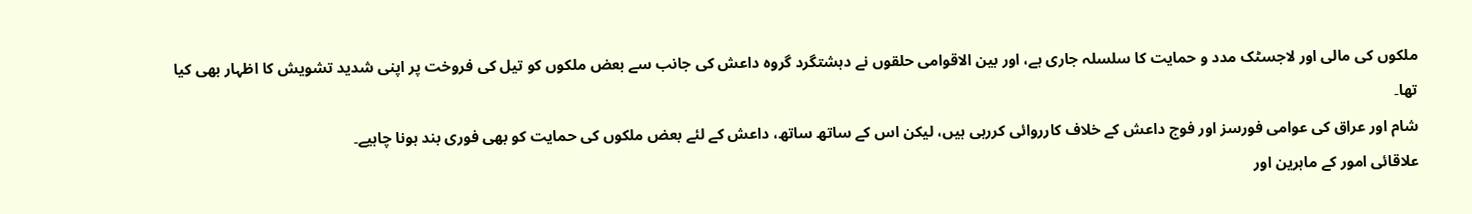ملکوں کی مالی اور لاجسٹک مدد و حمایت کا سلسلہ جاری ہے، اور بین الاقوامی حلقوں نے دہشتگرد گروہ داعش کی جانب سے بعض ملکوں کو تیل کی فروخت پر اپنی شدید تشویش کا اظہار بھی کیا تھا۔
شام اور عراق کی عوامی فورسز اور فوج داعش کے خلاف کارروائی کررہی ہیں، لیکن اس کے ساتھ ساتھ، داعش کے لئے بعض ملکوں کی حمایت کو بھی فوری بند ہونا چاہیے۔
علاقائی امور کے ماہرین اور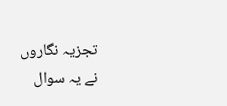تجزیہ نگاروں نے یہ سوال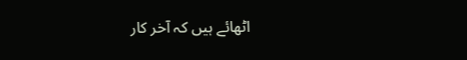اٹھائے ہیں کہ آخر کار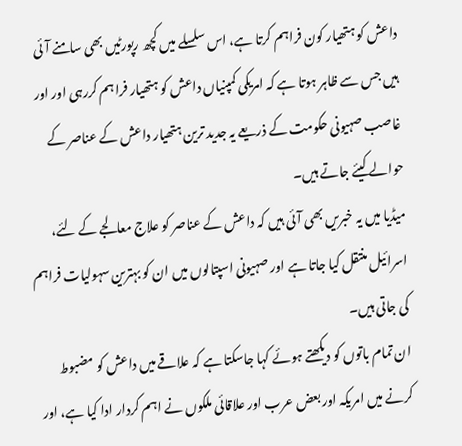داعش کو ہتھیار کون فراہم کرتا ہے، اس سلسلے میں کچھ رپورٹیں بھی سامنے آئی ہیں جس سے ظاہر ہوتا ہے کہ امریکی کمپنیاں داعش کو ہتھیار فراہم کررہی اور اور غاصب صہیونی حکومت کے ذریعے یہ جدید ترین ہتھیار داعش کے عناصر کے حوالے کیئے جاتے ہیں۔
میڈیا میں یہ خبریں بھی آئی ہیں کہ داعش کے عناصر کو علاج معالجے کے لئے، اسرائیل منتقل کیا جاتا ہے اور صہیونی اسپتالوں میں ان کو بہترین سہولیات فراہم کی جاتی ہیں۔
ان تمام باتوں کو دیکھتے ہوئے کہا جاسکتا ہے کہ علاقے میں داعش کو مضبوط کرنے میں امریکہ اور بعض عرب اور علاقائی ملکوں نے اہم کردار ادا کیا ہے، اور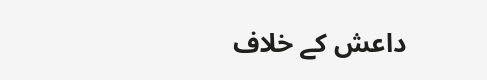داعش کے خلاف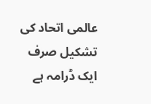عالمی اتحاد کی تشکیل صرف ایک ڈرامہ ہے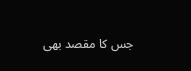جس کا مقصد بھی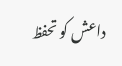داعش کو تحفظ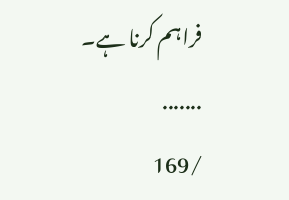فراہم کرنا ہے۔
.......
/169